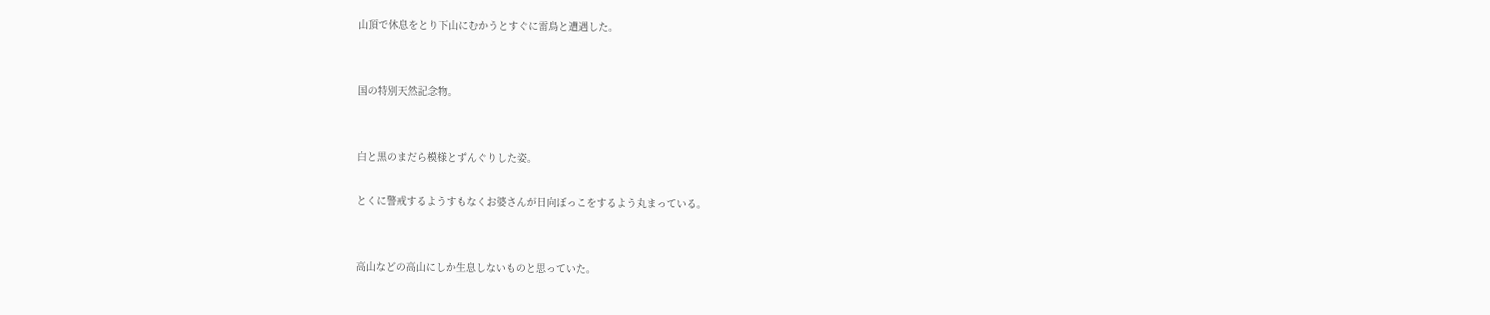山頂で休息をとり下山にむかうとすぐに雷鳥と遭遇した。


国の特別天然記念物。


白と黒のまだら模様とずんぐりした姿。

とくに警戒するようすもなくお婆さんが日向ぼっこをするよう丸まっている。


高山などの高山にしか生息しないものと思っていた。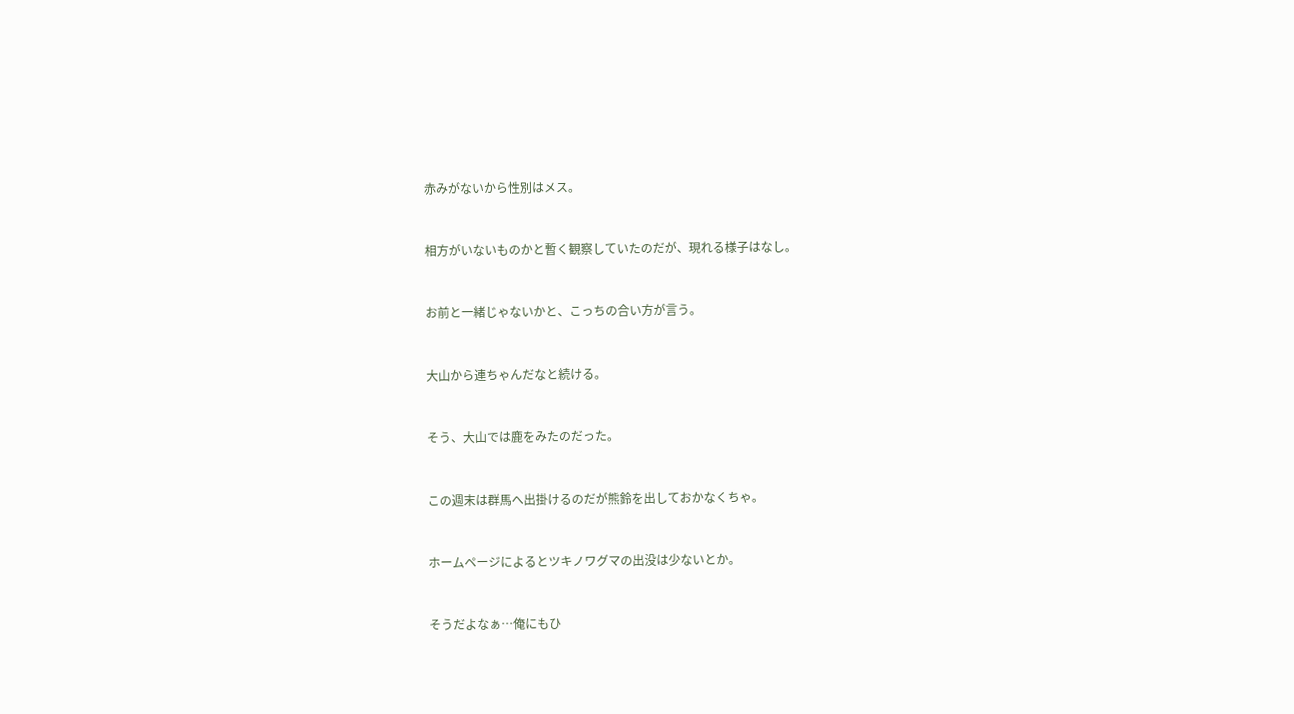赤みがないから性別はメス。


相方がいないものかと暫く観察していたのだが、現れる様子はなし。


お前と一緒じゃないかと、こっちの合い方が言う。


大山から連ちゃんだなと続ける。


そう、大山では鹿をみたのだった。


この週末は群馬へ出掛けるのだが熊鈴を出しておかなくちゃ。


ホームページによるとツキノワグマの出没は少ないとか。


そうだよなぁ…俺にもひ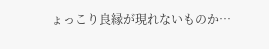ょっこり良縁が現れないものか…